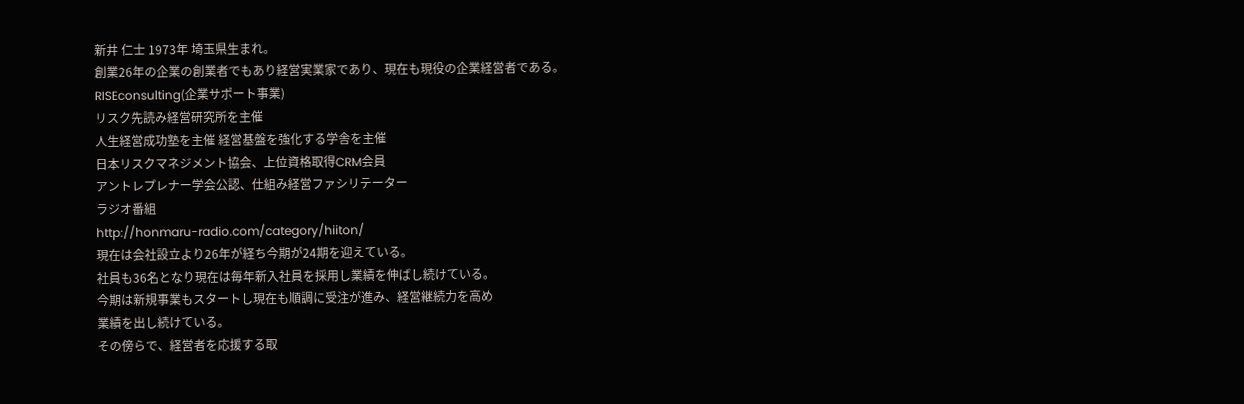新井 仁士 1973年 埼玉県生まれ。
創業26年の企業の創業者でもあり経営実業家であり、現在も現役の企業経営者である。
RISEconsulting(企業サポート事業)
リスク先読み経営研究所を主催
人生経営成功塾を主催 経営基盤を強化する学舎を主催
日本リスクマネジメント協会、上位資格取得CRM会員
アントレプレナー学会公認、仕組み経営ファシリテーター
ラジオ番組
http://honmaru-radio.com/category/hiiton/
現在は会社設立より26年が経ち今期が24期を迎えている。
社員も36名となり現在は毎年新入社員を採用し業績を伸ばし続けている。
今期は新規事業もスタートし現在も順調に受注が進み、経営継続力を高め
業績を出し続けている。
その傍らで、経営者を応援する取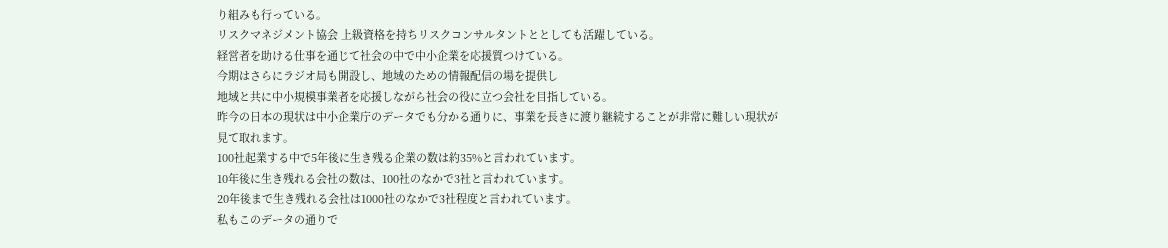り組みも行っている。
リスクマネジメント協会 上級資格を持ちリスクコンサルタントととしても活躍している。
経営者を助ける仕事を通じて社会の中で中小企業を応援質つけている。
今期はさらにラジオ局も開設し、地域のための情報配信の場を提供し
地域と共に中小規模事業者を応援しながら社会の役に立つ会社を目指している。
昨今の日本の現状は中小企業庁のデータでも分かる通りに、事業を長きに渡り継続することが非常に難しい現状が見て取れます。
100社起業する中で5年後に生き残る企業の数は約35%と言われています。
10年後に生き残れる会社の数は、100社のなかで3社と言われています。
20年後まで生き残れる会社は1000社のなかで3社程度と言われています。
私もこのデータの通りで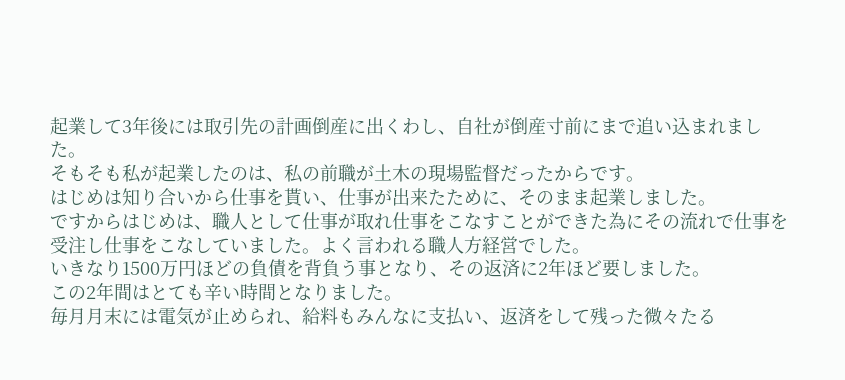起業して3年後には取引先の計画倒産に出くわし、自社が倒産寸前にまで追い込まれました。
そもそも私が起業したのは、私の前職が土木の現場監督だったからです。
はじめは知り合いから仕事を貰い、仕事が出来たために、そのまま起業しました。
ですからはじめは、職人として仕事が取れ仕事をこなすことができた為にその流れで仕事を受注し仕事をこなしていました。よく言われる職人方経営でした。
いきなり1500万円ほどの負債を背負う事となり、その返済に2年ほど要しました。
この2年間はとても辛い時間となりました。
毎月月末には電気が止められ、給料もみんなに支払い、返済をして残った微々たる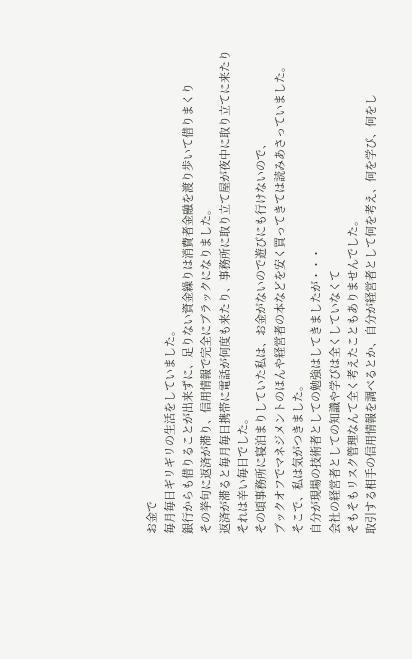お金で
毎月毎日ギリギリの生活をしていました。
銀行からも借りることが出来ずに、足りない資金繰りは消費者金融を渡り歩いて借りまくり
その挙句に返済が滞り、信用情報で完全にブラックになりました。
返済が滞ると毎月毎日携帯に電話が何度も来たり、事務所に取り立て屋が夜中に取り立てに来たり
それは辛い毎日でした。
その頃事務所に寝泊まりしていた私は、お金がないので遊びにも行けないので、
ブックオフでマネジメントのほんや経営者の本などを安く買ってきては読みあさっていました。
そこで、私は気がつきました。
自分が現場の技術者としての勉強はしてきましたが・・・
会社の経営者としての知識や学びは全くしていなくて
そもそもリスク管理なんて全く考えたこともありませんでした。
取引する相手の信用情報を調べるとか、自分が経営者として何を考え、何を学び、何をし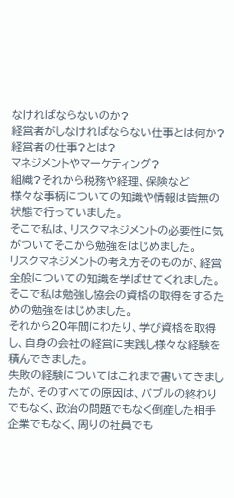なければならないのか?
経営者がしなければならない仕事とは何か?
経営者の仕事?とは?
マネジメントやマーケティング?
組織?それから税務や経理、保険など
様々な事柄についての知識や情報は皆無の状態で行っていました。
そこで私は、リスクマネジメントの必要性に気がついてそこから勉強をはじめました。
リスクマネジメントの考え方そのものが、経営全般についての知識を学ばせてくれました。
そこで私は勉強し協会の資格の取得をするための勉強をはじめました。
それから20年間にわたり、学び資格を取得し、自身の会社の経営に実践し様々な経験を積んできました。
失敗の経験についてはこれまで書いてきましたが、そのすべての原因は、バブルの終わりでもなく、政治の問題でもなく倒産した相手企業でもなく、周りの社員でも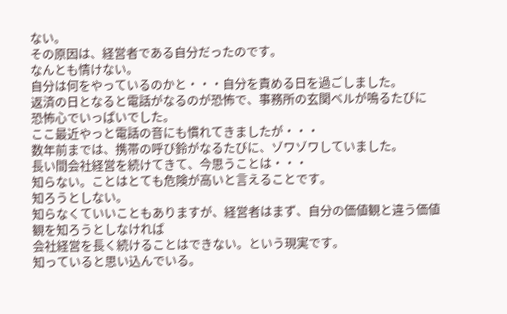ない。
その原因は、経営者である自分だったのです。
なんとも情けない。
自分は何をやっているのかと・・・自分を責める日を過ごしました。
返済の日となると電話がなるのが恐怖で、事務所の玄関ベルが鳴るたびに
恐怖心でいっぱいでした。
ここ最近やっと電話の音にも慣れてきましたが・・・
数年前までは、携帯の呼び鈴がなるたびに、ゾワゾワしていました。
長い間会社経営を続けてきて、今思うことは・・・
知らない。ことはとても危険が高いと言えることです。
知ろうとしない。
知らなくていいこともありますが、経営者はまず、自分の価値観と違う価値観を知ろうとしなければ
会社経営を長く続けることはできない。という現実です。
知っていると思い込んでいる。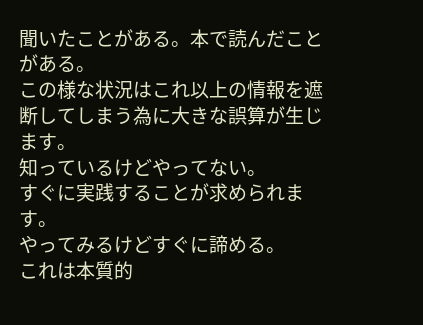聞いたことがある。本で読んだことがある。
この様な状況はこれ以上の情報を遮断してしまう為に大きな誤算が生じます。
知っているけどやってない。
すぐに実践することが求められます。
やってみるけどすぐに諦める。
これは本質的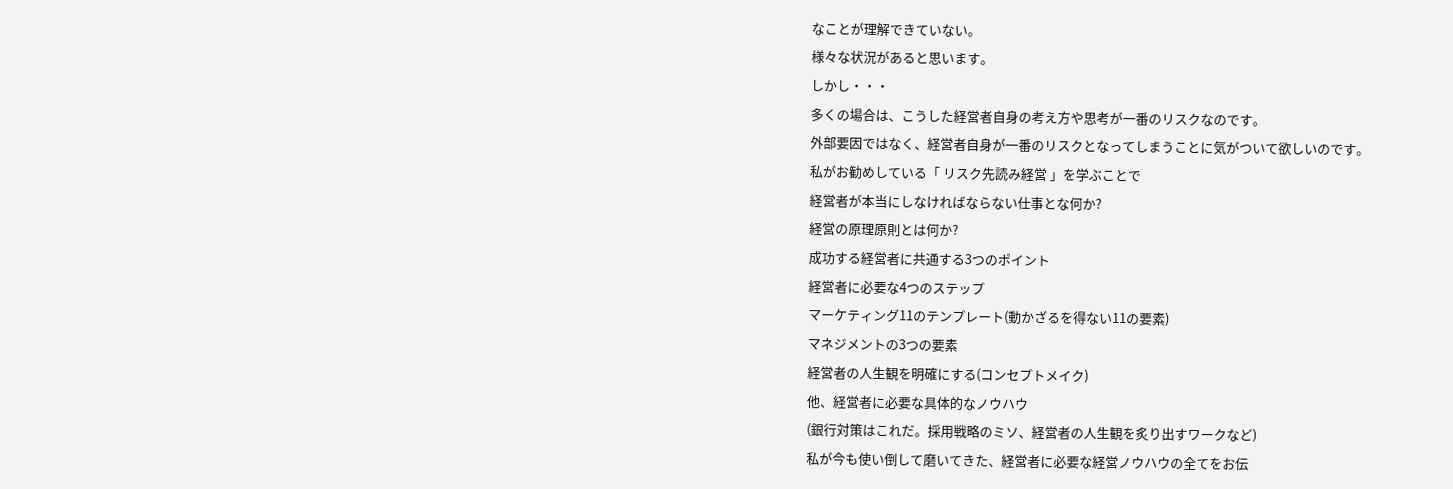なことが理解できていない。
様々な状況があると思います。
しかし・・・
多くの場合は、こうした経営者自身の考え方や思考が一番のリスクなのです。
外部要因ではなく、経営者自身が一番のリスクとなってしまうことに気がついて欲しいのです。
私がお勧めしている「 リスク先読み経営 」を学ぶことで
経営者が本当にしなければならない仕事とな何か?
経営の原理原則とは何か?
成功する経営者に共通する3つのポイント
経営者に必要な4つのステップ
マーケティング11のテンプレート(動かざるを得ない11の要素)
マネジメントの3つの要素
経営者の人生観を明確にする(コンセプトメイク)
他、経営者に必要な具体的なノウハウ
(銀行対策はこれだ。採用戦略のミソ、経営者の人生観を炙り出すワークなど)
私が今も使い倒して磨いてきた、経営者に必要な経営ノウハウの全てをお伝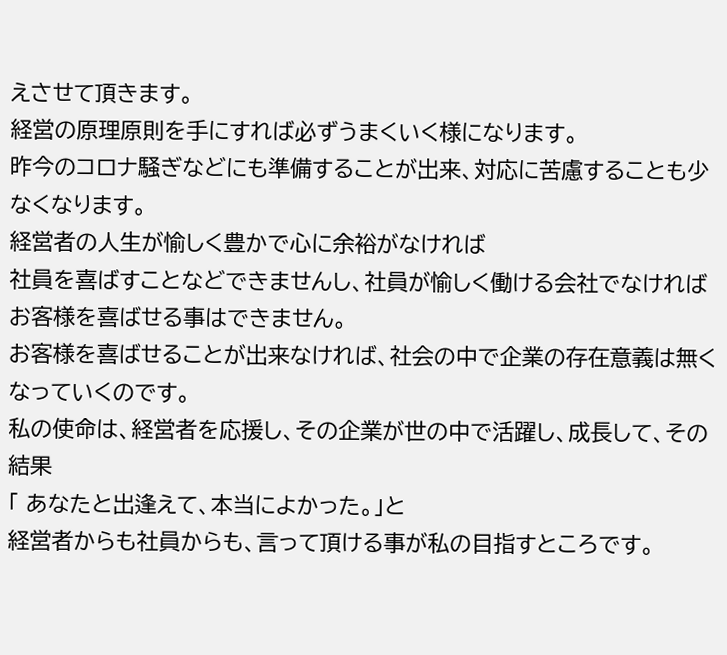えさせて頂きます。
経営の原理原則を手にすれば必ずうまくいく様になります。
昨今のコロナ騒ぎなどにも準備することが出来、対応に苦慮することも少なくなります。
経営者の人生が愉しく豊かで心に余裕がなければ
社員を喜ばすことなどできませんし、社員が愉しく働ける会社でなければ
お客様を喜ばせる事はできません。
お客様を喜ばせることが出来なければ、社会の中で企業の存在意義は無くなっていくのです。
私の使命は、経営者を応援し、その企業が世の中で活躍し、成長して、その結果
「 あなたと出逢えて、本当によかった。」と
経営者からも社員からも、言って頂ける事が私の目指すところです。